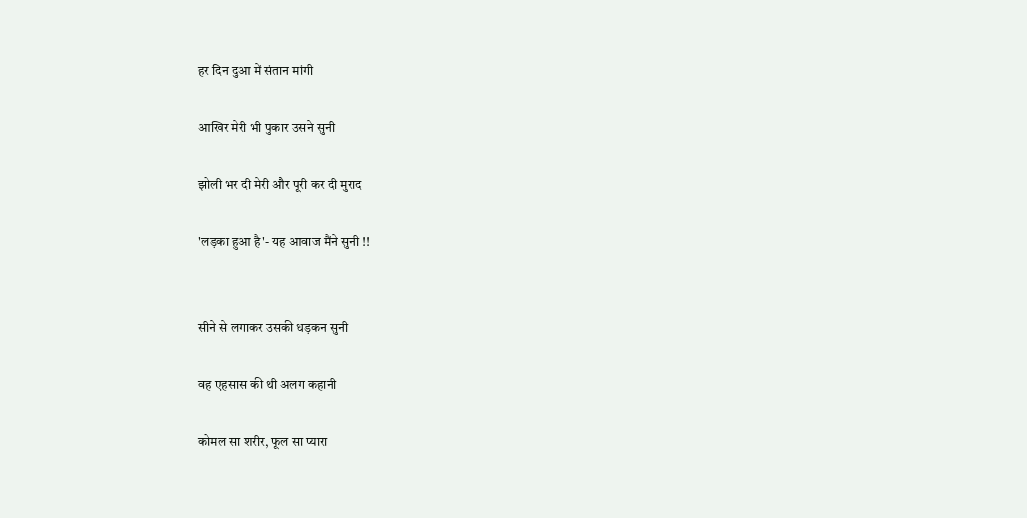हर दिन दुआ में संतान मांगी

आखिर मेरी भी पुकार उसने सुनी

झोली भर दी मेरी और पूरी कर दी मुराद

'लड़का हुआ है'- यह आवाज मैंने सुनी !!


सीने से लगाकर उसकी धड़कन सुनी

वह एहसास की थी अलग कहानी

कोमल सा शरीर, फूल सा प्यारा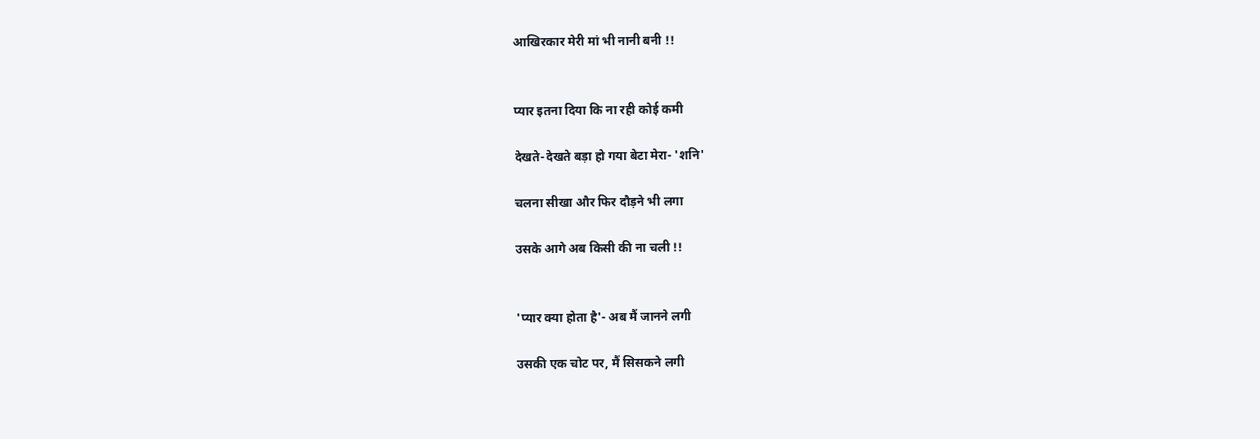आखिरकार मेरी मां भी नानी बनी !!


प्यार इतना दिया कि ना रही कोई कमी

देखते-देखते बड़ा हो गया बेटा मेरा- 'शनि'

चलना सीखा और फिर दौड़ने भी लगा

उसके आगे अब किसी की ना चली !!


'प्यार क्या होता है'- अब मैं जानने लगी

उसकी एक चोट पर, मैं सिसकने लगी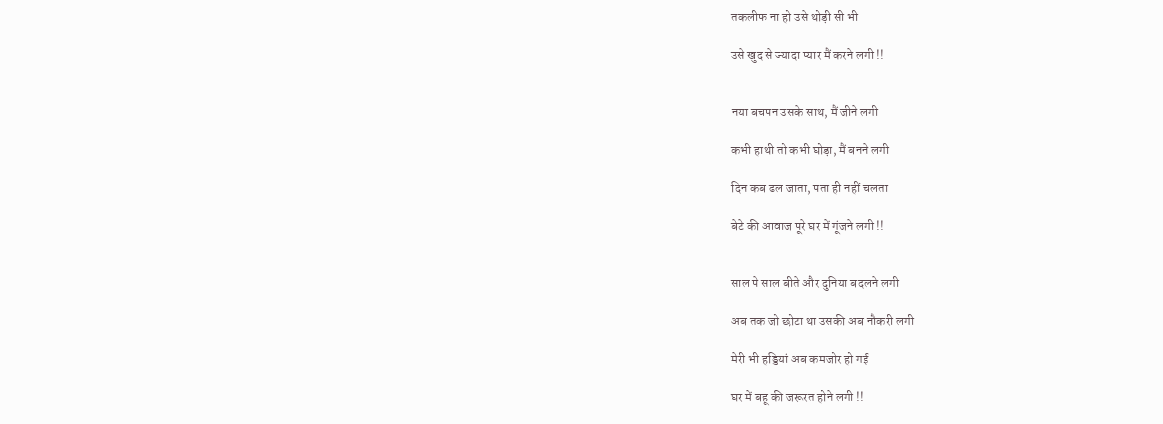तकलीफ ना हो उसे थोड़ी सी भी

उसे खुद से ज्यादा प्यार मैं करने लगी !!


नया बचपन उसके साथ, मैं जीने लगी

कभी हाथी तो कभी घोड़ा, मैं बनने लगी

दिन कब ढल जाता, पता ही नहीं चलता

बेटे की आवाज पूरे घर में गूंजने लगी !!


साल पे साल बीते और दुनिया बदलने लगी

अब तक जो छोटा था उसकी अब नौकरी लगी

मेरी भी हड्डियां अब कमजोर हो गई

घर में बहू की जरूरत होने लगी !!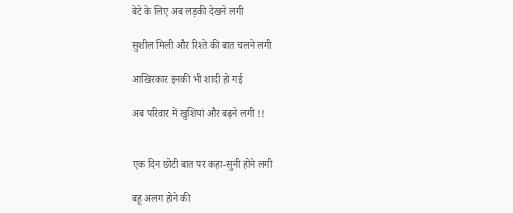बेटे के लिए अब लड़की देखने लगी

सुशील मिली और रिश्ते की बात चलने लगी

आखिरकार इनकी भी शादी हो गई

अब परिवार में खुशियां और बढ़ने लगी !!


एक दिन छोटी बात पर कहा-सुनी होने लगी

बहू अलग होने की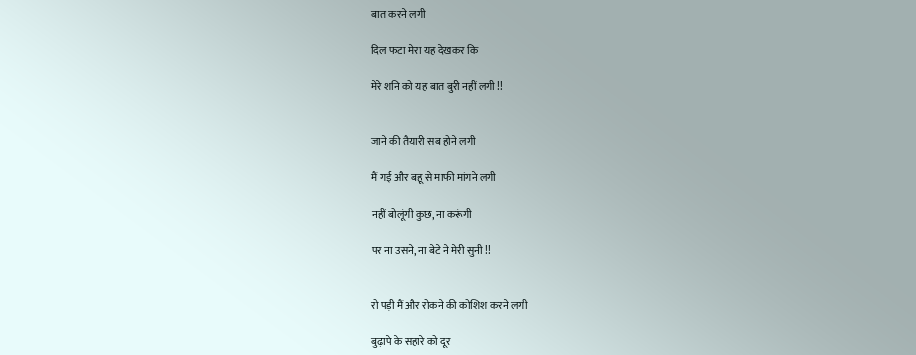बात करने लगी

दिल फटा मेरा यह देखकर कि

मेरे शनि को यह बात बुरी नहीं लगी !!


जाने की तैयारी सब होने लगी

मैं गई और बहू से माफी मांगने लगी

नहीं बोलूंगी कुछ, ना करूंगी

पर ना उसने, ना बेटे ने मेरी सुनी !!


रो पड़ी मैं और रोकने की कोशिश करने लगी

बुढ़ापे के सहारे को दूर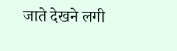जाते देखने लगी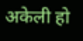अकेली हो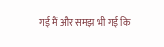गई मैं और समझ भी गई कि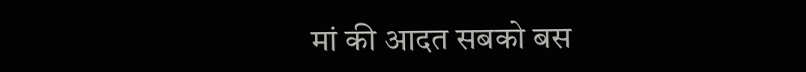मां की आदत सबको बस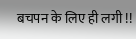बचपन के लिए ही लगी !!